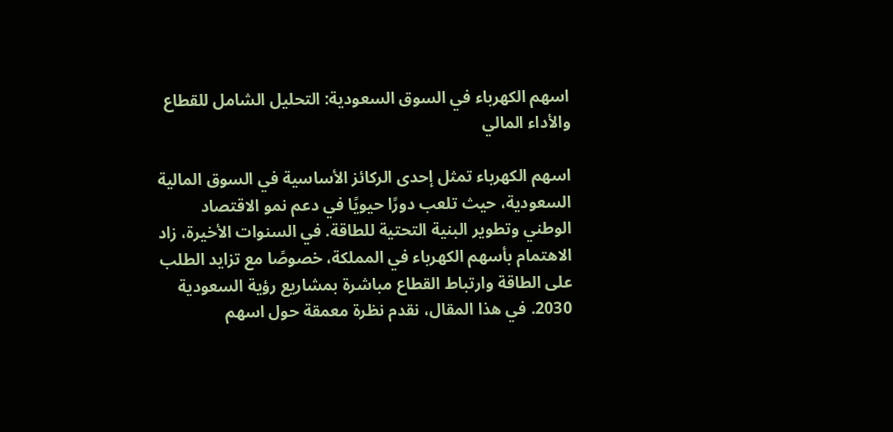اسهم الكهرباء في السوق السعودية: التحليل الشامل للقطاع والأداء المالي

اسهم الكهرباء تمثل إحدى الركائز الأساسية في السوق المالية السعودية، حيث تلعب دورًا حيويًا في دعم نمو الاقتصاد الوطني وتطوير البنية التحتية للطاقة. في السنوات الأخيرة، زاد الاهتمام بأسهم الكهرباء في المملكة، خصوصًا مع تزايد الطلب على الطاقة وارتباط القطاع مباشرة بمشاريع رؤية السعودية 2030. في هذا المقال، نقدم نظرة معمقة حول اسهم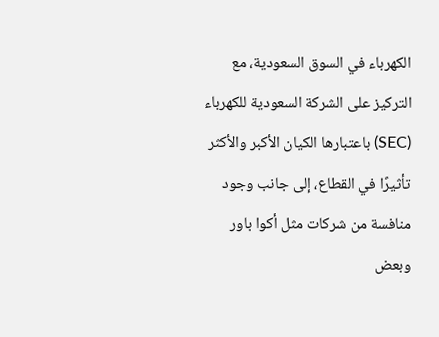الكهرباء في السوق السعودية، مع التركيز على الشركة السعودية للكهرباء (SEC) باعتبارها الكيان الأكبر والأكثر تأثيرًا في القطاع، إلى جانب وجود منافسة من شركات مثل أكوا باور وبعض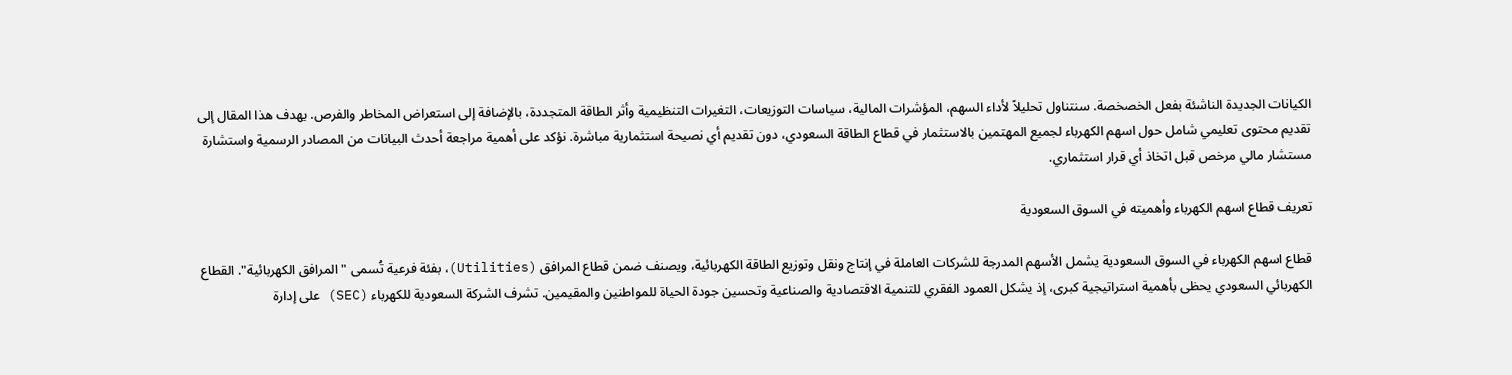الكيانات الجديدة الناشئة بفعل الخصخصة. سنتناول تحليلاً لأداء السهم، المؤشرات المالية، سياسات التوزيعات، التغيرات التنظيمية وأثر الطاقة المتجددة، بالإضافة إلى استعراض المخاطر والفرص. يهدف هذا المقال إلى تقديم محتوى تعليمي شامل حول اسهم الكهرباء لجميع المهتمين بالاستثمار في قطاع الطاقة السعودي، دون تقديم أي نصيحة استثمارية مباشرة. نؤكد على أهمية مراجعة أحدث البيانات من المصادر الرسمية واستشارة مستشار مالي مرخص قبل اتخاذ أي قرار استثماري.

تعريف قطاع اسهم الكهرباء وأهميته في السوق السعودية

قطاع اسهم الكهرباء في السوق السعودية يشمل الأسهم المدرجة للشركات العاملة في إنتاج ونقل وتوزيع الطاقة الكهربائية، ويصنف ضمن قطاع المرافق (Utilities)، بفئة فرعية تُسمى "المرافق الكهربائية". القطاع الكهربائي السعودي يحظى بأهمية استراتيجية كبرى، إذ يشكل العمود الفقري للتنمية الاقتصادية والصناعية وتحسين جودة الحياة للمواطنين والمقيمين. تشرف الشركة السعودية للكهرباء (SEC) على إدارة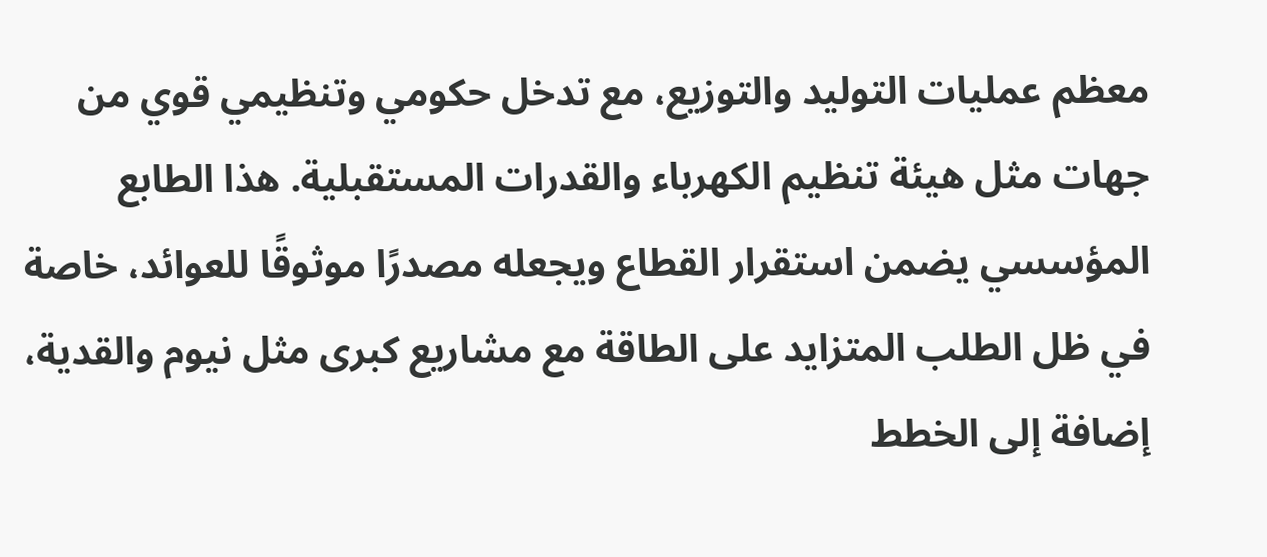معظم عمليات التوليد والتوزيع، مع تدخل حكومي وتنظيمي قوي من جهات مثل هيئة تنظيم الكهرباء والقدرات المستقبلية. هذا الطابع المؤسسي يضمن استقرار القطاع ويجعله مصدرًا موثوقًا للعوائد، خاصة في ظل الطلب المتزايد على الطاقة مع مشاريع كبرى مثل نيوم والقدية، إضافة إلى الخطط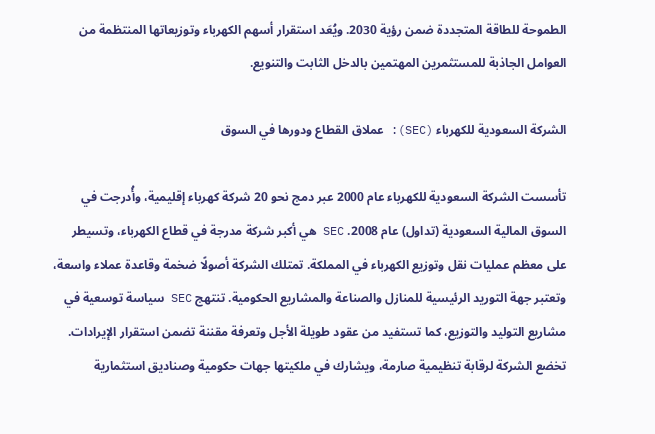الطموحة للطاقة المتجددة ضمن رؤية 2030. ويُعَد استقرار أسهم الكهرباء وتوزيعاتها المنتظمة من العوامل الجاذبة للمستثمرين المهتمين بالدخل الثابت والتنويع.

الشركة السعودية للكهرباء (SEC): عملاق القطاع ودورها في السوق

تأسست الشركة السعودية للكهرباء عام 2000 عبر دمج نحو 20 شركة كهرباء إقليمية، وأُدرجت في السوق المالية السعودية (تداول) عام 2008. SEC هي أكبر شركة مدرجة في قطاع الكهرباء، وتسيطر على معظم عمليات نقل وتوزيع الكهرباء في المملكة. تمتلك الشركة أصولًا ضخمة وقاعدة عملاء واسعة، وتعتبر جهة التوريد الرئيسية للمنازل والصناعة والمشاريع الحكومية. تنتهج SEC سياسة توسعية في مشاريع التوليد والتوزيع، كما تستفيد من عقود طويلة الأجل وتعرفة مقننة تضمن استقرار الإيرادات. تخضع الشركة لرقابة تنظيمية صارمة، ويشارك في ملكيتها جهات حكومية وصناديق استثمارية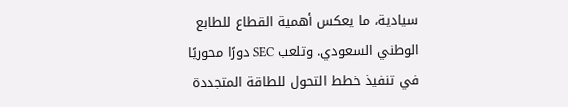سيادية، ما يعكس أهمية القطاع للطابع الوطني السعودي. وتلعب SEC دورًا محوريًا في تنفيذ خطط التحول للطاقة المتجددة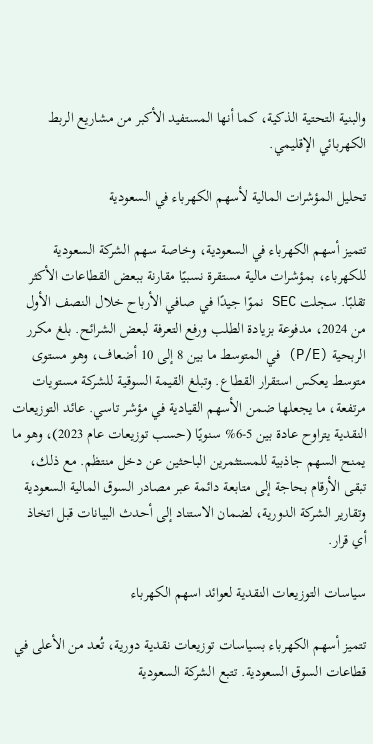والبنية التحتية الذكية، كما أنها المستفيد الأكبر من مشاريع الربط الكهربائي الإقليمي.

تحليل المؤشرات المالية لأسهم الكهرباء في السعودية

تتميز أسهم الكهرباء في السعودية، وخاصة سهم الشركة السعودية للكهرباء، بمؤشرات مالية مستقرة نسبيًا مقارنة ببعض القطاعات الأكثر تقلبًا. سجلت SEC نموًا جيدًا في صافي الأرباح خلال النصف الأول من 2024، مدفوعة بزيادة الطلب ورفع التعرفة لبعض الشرائح. بلغ مكرر الربحية (P/E) في المتوسط ما بين 8 إلى 10 أضعاف، وهو مستوى متوسط يعكس استقرار القطاع. وتبلغ القيمة السوقية للشركة مستويات مرتفعة، ما يجعلها ضمن الأسهم القيادية في مؤشر تاسي. عائد التوزيعات النقدية يتراوح عادة بين 5-6% سنويًا (حسب توزيعات عام 2023)، وهو ما يمنح السهم جاذبية للمستثمرين الباحثين عن دخل منتظم. مع ذلك، تبقى الأرقام بحاجة إلى متابعة دائمة عبر مصادر السوق المالية السعودية وتقارير الشركة الدورية، لضمان الاستناد إلى أحدث البيانات قبل اتخاذ أي قرار.

سياسات التوزيعات النقدية لعوائد اسهم الكهرباء

تتميز أسهم الكهرباء بسياسات توزيعات نقدية دورية، تُعد من الأعلى في قطاعات السوق السعودية. تتبع الشركة السعودية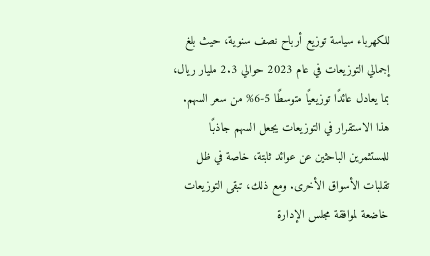للكهرباء سياسة توزيع أرباح نصف سنوية، حيث بلغ إجمالي التوزيعات في عام 2023 حوالي 2.3 مليار ريال، بما يعادل عائدًا توزيعيًا متوسطًا 5-6% من سعر السهم. هذا الاستقرار في التوزيعات يجعل السهم جاذبًا للمستثمرين الباحثين عن عوائد ثابتة، خاصة في ظل تقلبات الأسواق الأخرى. ومع ذلك، تبقى التوزيعات خاضعة لموافقة مجلس الإدارة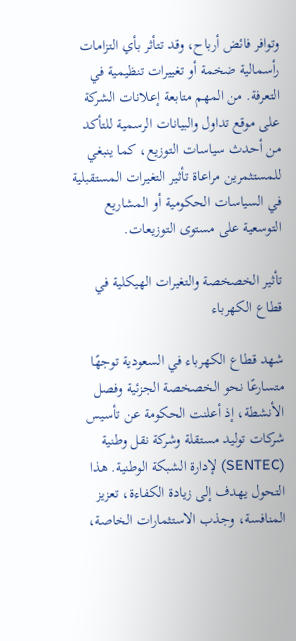وتوافر فائض أرباح، وقد تتأثر بأي التزامات رأسمالية ضخمة أو تغييرات تنظيمية في التعرفة. من المهم متابعة إعلانات الشركة على موقع تداول والبيانات الرسمية للتأكد من أحدث سياسات التوزيع، كما ينبغي للمستثمرين مراعاة تأثير التغيرات المستقبلية في السياسات الحكومية أو المشاريع التوسعية على مستوى التوزيعات.

تأثير الخصخصة والتغيرات الهيكلية في قطاع الكهرباء

شهد قطاع الكهرباء في السعودية توجهًا متسارعًا نحو الخصخصة الجزئية وفصل الأنشطة، إذ أعلنت الحكومة عن تأسيس شركات توليد مستقلة وشركة نقل وطنية (SENTEC) لإدارة الشبكة الوطنية. هذا التحول يهدف إلى زيادة الكفاءة، تعزيز المنافسة، وجذب الاستثمارات الخاصة،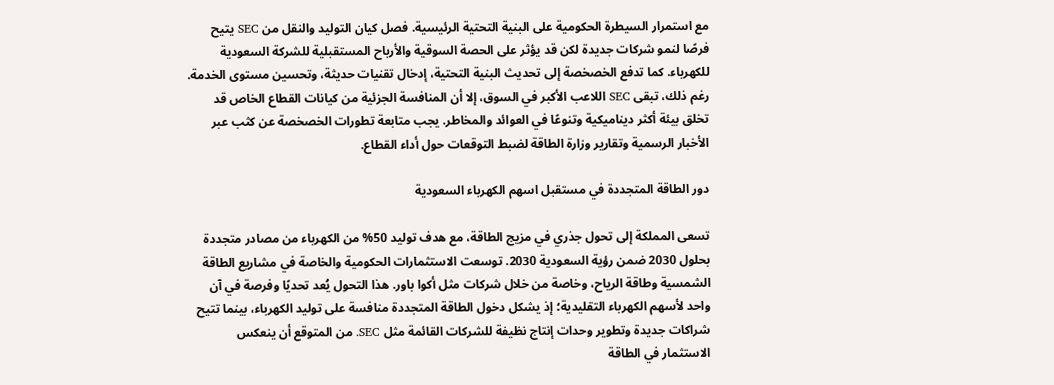مع استمرار السيطرة الحكومية على البنية التحتية الرئيسية. فصل كيان التوليد والنقل من SEC يتيح فرصًا لنمو شركات جديدة لكن قد يؤثر على الحصة السوقية والأرباح المستقبلية للشركة السعودية للكهرباء. كما تدفع الخصخصة إلى تحديث البنية التحتية، إدخال تقنيات حديثة، وتحسين مستوى الخدمة. رغم ذلك، تبقى SEC اللاعب الأكبر في السوق، إلا أن المنافسة الجزئية من كيانات القطاع الخاص قد تخلق بيئة أكثر ديناميكية وتنوعًا في العوائد والمخاطر. يجب متابعة تطورات الخصخصة عن كثب عبر الأخبار الرسمية وتقارير وزارة الطاقة لضبط التوقعات حول أداء القطاع.

دور الطاقة المتجددة في مستقبل اسهم الكهرباء السعودية

تسعى المملكة إلى تحول جذري في مزيج الطاقة، مع هدف توليد 50% من الكهرباء من مصادر متجددة بحلول 2030 ضمن رؤية السعودية 2030. توسعت الاستثمارات الحكومية والخاصة في مشاريع الطاقة الشمسية وطاقة الرياح، وخاصة من خلال شركات مثل أكوا باور. هذا التحول يُعد تحديًا وفرصة في آن واحد لأسهم الكهرباء التقليدية؛ إذ يشكل دخول الطاقة المتجددة منافسة على توليد الكهرباء، بينما تتيح شراكات جديدة وتطوير وحدات إنتاج نظيفة للشركات القائمة مثل SEC. من المتوقع أن ينعكس الاستثمار في الطاقة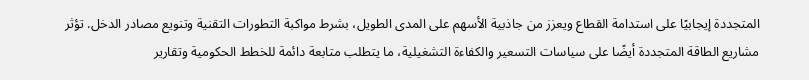المتجددة إيجابيًا على استدامة القطاع ويعزز من جاذبية الأسهم على المدى الطويل، بشرط مواكبة التطورات التقنية وتنويع مصادر الدخل. تؤثر مشاريع الطاقة المتجددة أيضًا على سياسات التسعير والكفاءة التشغيلية، ما يتطلب متابعة دائمة للخطط الحكومية وتقارير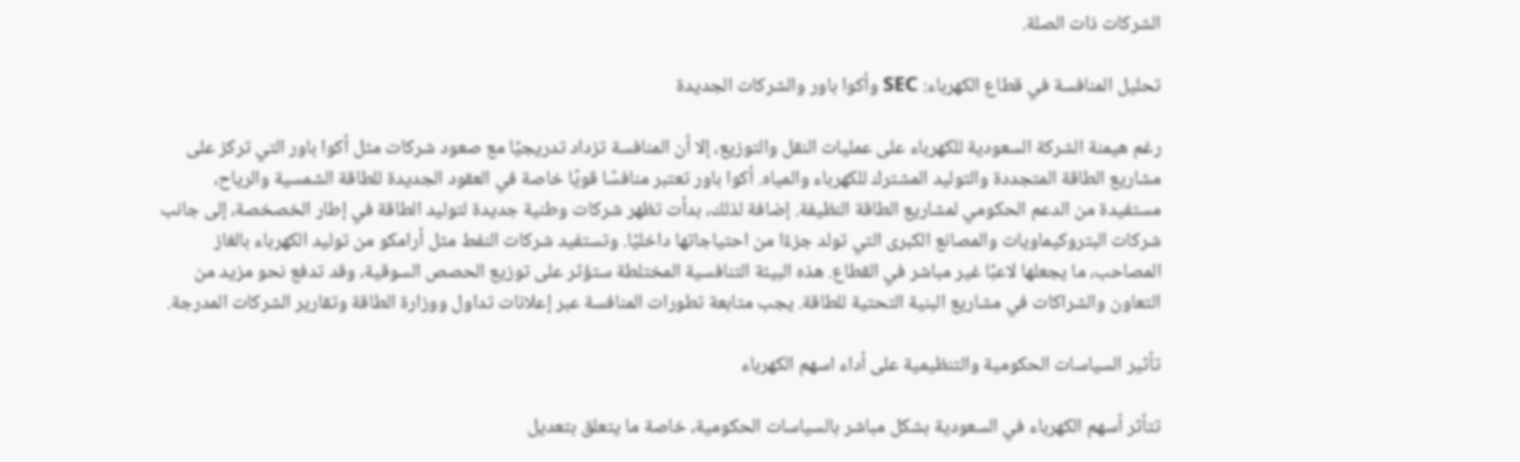الشركات ذات الصلة.

تحليل المنافسة في قطاع الكهرباء: SEC وأكوا باور والشركات الجديدة

رغم هيمنة الشركة السعودية للكهرباء على عمليات النقل والتوزيع، إلا أن المنافسة تزداد تدريجيًا مع صعود شركات مثل أكوا باور التي تركز على مشاريع الطاقة المتجددة والتوليد المشترك للكهرباء والمياه. أكوا باور تعتبر منافسًا قويًا خاصة في العقود الجديدة للطاقة الشمسية والرياح، مستفيدة من الدعم الحكومي لمشاريع الطاقة النظيفة. إضافة لذلك، بدأت تظهر شركات وطنية جديدة لتوليد الطاقة في إطار الخصخصة، إلى جانب شركات البتروكيماويات والمصانع الكبرى التي تولد جزءًا من احتياجاتها داخليًا. وتستفيد شركات النفط مثل أرامكو من توليد الكهرباء بالغاز المصاحب، ما يجعلها لاعبًا غير مباشر في القطاع. هذه البيئة التنافسية المختلطة ستؤثر على توزيع الحصص السوقية، وقد تدفع نحو مزيد من التعاون والشراكات في مشاريع البنية التحتية للطاقة. يجب متابعة تطورات المنافسة عبر إعلانات تداول ووزارة الطاقة وتقارير الشركات المدرجة.

تأثير السياسات الحكومية والتنظيمية على أداء اسهم الكهرباء

تتأثر أسهم الكهرباء في السعودية بشكل مباشر بالسياسات الحكومية، خاصة ما يتعلق بتعديل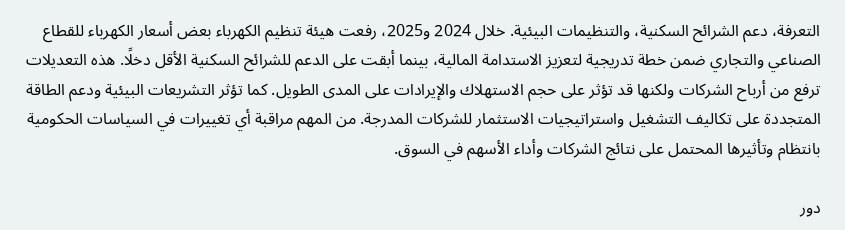التعرفة، دعم الشرائح السكنية، والتنظيمات البيئية. خلال 2024 و2025، رفعت هيئة تنظيم الكهرباء بعض أسعار الكهرباء للقطاع الصناعي والتجاري ضمن خطة تدريجية لتعزيز الاستدامة المالية، بينما أبقت على الدعم للشرائح السكنية الأقل دخلًا. هذه التعديلات ترفع من أرباح الشركات ولكنها قد تؤثر على حجم الاستهلاك والإيرادات على المدى الطويل. كما تؤثر التشريعات البيئية ودعم الطاقة المتجددة على تكاليف التشغيل واستراتيجيات الاستثمار للشركات المدرجة. من المهم مراقبة أي تغييرات في السياسات الحكومية بانتظام وتأثيرها المحتمل على نتائج الشركات وأداء الأسهم في السوق.

دور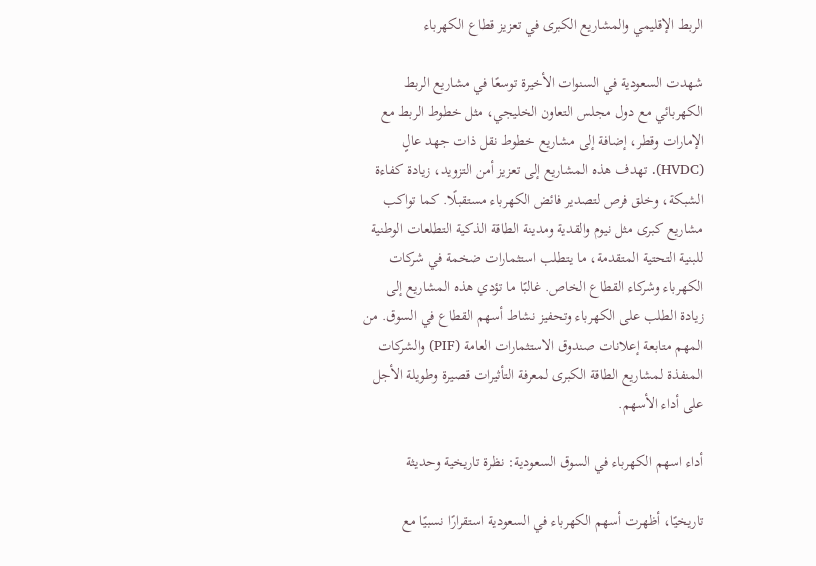الربط الإقليمي والمشاريع الكبرى في تعزيز قطاع الكهرباء

شهدت السعودية في السنوات الأخيرة توسعًا في مشاريع الربط الكهربائي مع دول مجلس التعاون الخليجي، مثل خطوط الربط مع الإمارات وقطر، إضافة إلى مشاريع خطوط نقل ذات جهد عالٍ (HVDC). تهدف هذه المشاريع إلى تعزيز أمن التزويد، زيادة كفاءة الشبكة، وخلق فرص لتصدير فائض الكهرباء مستقبلًا. كما تواكب مشاريع كبرى مثل نيوم والقدية ومدينة الطاقة الذكية التطلعات الوطنية للبنية التحتية المتقدمة، ما يتطلب استثمارات ضخمة في شركات الكهرباء وشركاء القطاع الخاص. غالبًا ما تؤدي هذه المشاريع إلى زيادة الطلب على الكهرباء وتحفيز نشاط أسهم القطاع في السوق. من المهم متابعة إعلانات صندوق الاستثمارات العامة (PIF) والشركات المنفذة لمشاريع الطاقة الكبرى لمعرفة التأثيرات قصيرة وطويلة الأجل على أداء الأسهم.

أداء اسهم الكهرباء في السوق السعودية: نظرة تاريخية وحديثة

تاريخيًا، أظهرت أسهم الكهرباء في السعودية استقرارًا نسبيًا مع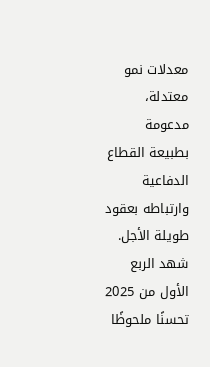معدلات نمو معتدلة، مدعومة بطبيعة القطاع الدفاعية وارتباطه بعقود طويلة الأجل. شهد الربع الأول من 2025 تحسنًا ملحوظًا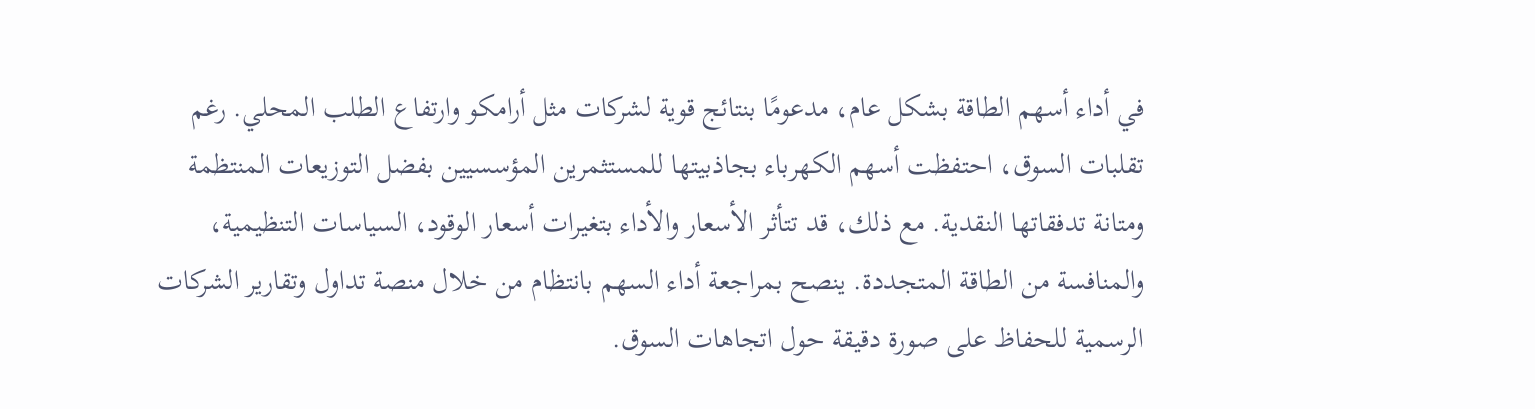في أداء أسهم الطاقة بشكل عام، مدعومًا بنتائج قوية لشركات مثل أرامكو وارتفاع الطلب المحلي. رغم تقلبات السوق، احتفظت أسهم الكهرباء بجاذبيتها للمستثمرين المؤسسيين بفضل التوزيعات المنتظمة ومتانة تدفقاتها النقدية. مع ذلك، قد تتأثر الأسعار والأداء بتغيرات أسعار الوقود، السياسات التنظيمية، والمنافسة من الطاقة المتجددة. ينصح بمراجعة أداء السهم بانتظام من خلال منصة تداول وتقارير الشركات الرسمية للحفاظ على صورة دقيقة حول اتجاهات السوق.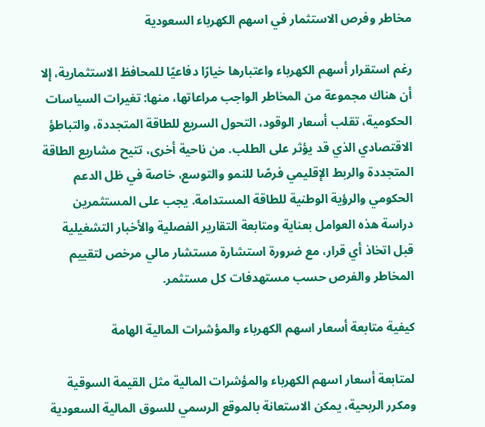مخاطر وفرص الاستثمار في اسهم الكهرباء السعودية

رغم استقرار أسهم الكهرباء واعتبارها خيارًا دفاعيًا للمحافظ الاستثمارية، إلا أن هناك مجموعة من المخاطر الواجب مراعاتها، منها: تغيرات السياسات الحكومية، تقلب أسعار الوقود، التحول السريع للطاقة المتجددة، والتباطؤ الاقتصادي الذي قد يؤثر على الطلب. من ناحية أخرى، تتيح مشاريع الطاقة المتجددة والربط الإقليمي فرصًا للنمو والتوسع، خاصة في ظل الدعم الحكومي والرؤية الوطنية للطاقة المستدامة. يجب على المستثمرين دراسة هذه العوامل بعناية ومتابعة التقارير الفصلية والأخبار التشغيلية قبل اتخاذ أي قرار، مع ضرورة استشارة مستشار مالي مرخص لتقييم المخاطر والفرص حسب مستهدفات كل مستثمر.

كيفية متابعة أسعار اسهم الكهرباء والمؤشرات المالية الهامة

لمتابعة أسعار اسهم الكهرباء والمؤشرات المالية مثل القيمة السوقية ومكرر الربحية، يمكن الاستعانة بالموقع الرسمي للسوق المالية السعودية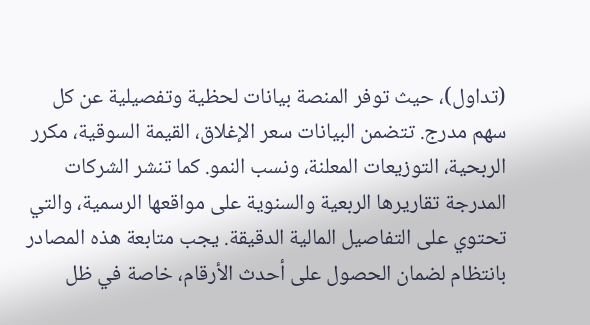(تداول)، حيث توفر المنصة بيانات لحظية وتفصيلية عن كل سهم مدرج. تتضمن البيانات سعر الإغلاق، القيمة السوقية، مكرر الربحية، التوزيعات المعلنة، ونسب النمو. كما تنشر الشركات المدرجة تقاريرها الربعية والسنوية على مواقعها الرسمية، والتي تحتوي على التفاصيل المالية الدقيقة. يجب متابعة هذه المصادر بانتظام لضمان الحصول على أحدث الأرقام، خاصة في ظل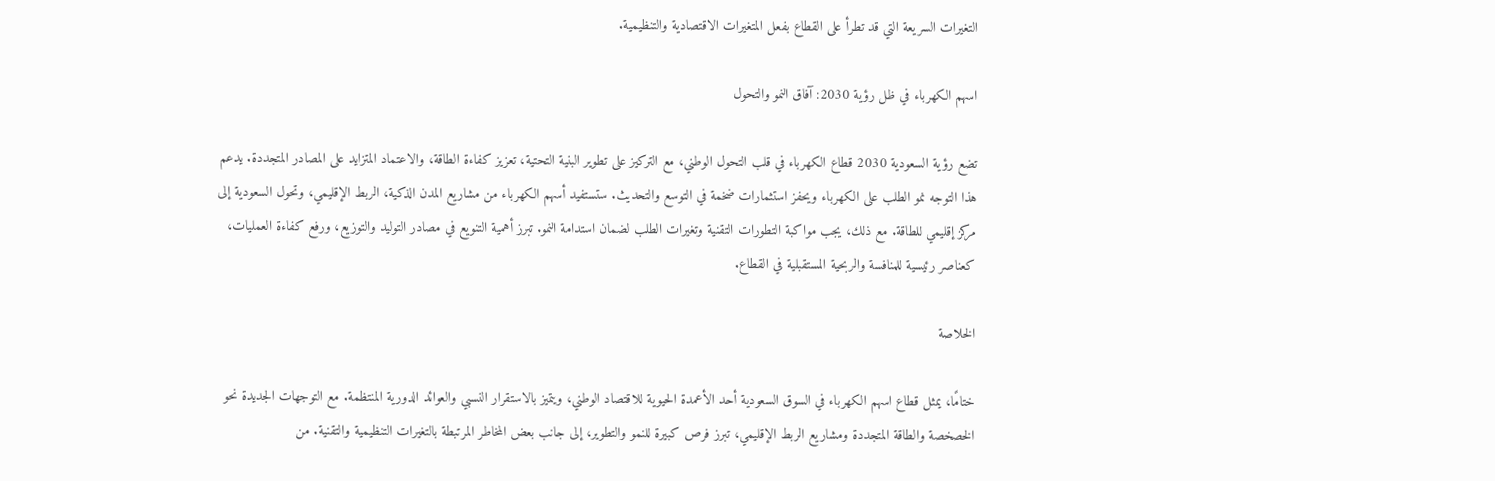التغيرات السريعة التي قد تطرأ على القطاع بفعل المتغيرات الاقتصادية والتنظيمية.

اسهم الكهرباء في ظل رؤية 2030: آفاق النمو والتحول

تضع رؤية السعودية 2030 قطاع الكهرباء في قلب التحول الوطني، مع التركيز على تطوير البنية التحتية، تعزيز كفاءة الطاقة، والاعتماد المتزايد على المصادر المتجددة. يدعم هذا التوجه نمو الطلب على الكهرباء ويحفز استثمارات ضخمة في التوسع والتحديث. ستستفيد أسهم الكهرباء من مشاريع المدن الذكية، الربط الإقليمي، وتحول السعودية إلى مركز إقليمي للطاقة. مع ذلك، يجب مواكبة التطورات التقنية وتغيرات الطلب لضمان استدامة النمو. تبرز أهمية التنويع في مصادر التوليد والتوزيع، ورفع كفاءة العمليات، كعناصر رئيسية للمنافسة والربحية المستقبلية في القطاع.

الخلاصة

ختامًا، يمثل قطاع اسهم الكهرباء في السوق السعودية أحد الأعمدة الحيوية للاقتصاد الوطني، ويتميز بالاستقرار النسبي والعوائد الدورية المنتظمة. مع التوجهات الجديدة نحو الخصخصة والطاقة المتجددة ومشاريع الربط الإقليمي، تبرز فرص كبيرة للنمو والتطوير، إلى جانب بعض المخاطر المرتبطة بالتغيرات التنظيمية والتقنية. من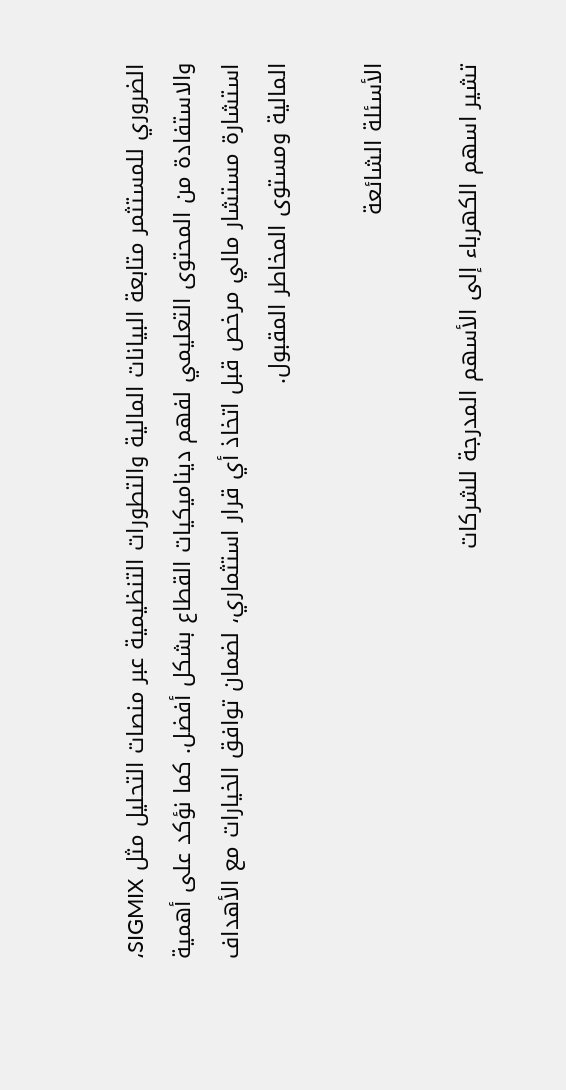الضروري للمستثمر متابعة البيانات المالية والتطورات التنظيمية عبر منصات التحليل مثل SIGMIX، والاستفادة من المحتوى التعليمي لفهم ديناميكيات القطاع بشكل أفضل. كما نؤكد على أهمية استشارة مستشار مالي مرخص قبل اتخاذ أي قرار استثماري، لضمان توافق الخيارات مع الأهداف المالية ومستوى المخاطر المقبول.

الأسئلة الشائعة

تشير اسهم الكهرباء إلى الأسهم المدرجة للشركات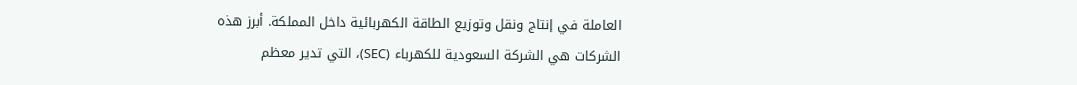العاملة في إنتاج ونقل وتوزيع الطاقة الكهربائية داخل المملكة. أبرز هذه الشركات هي الشركة السعودية للكهرباء (SEC)، التي تدير معظم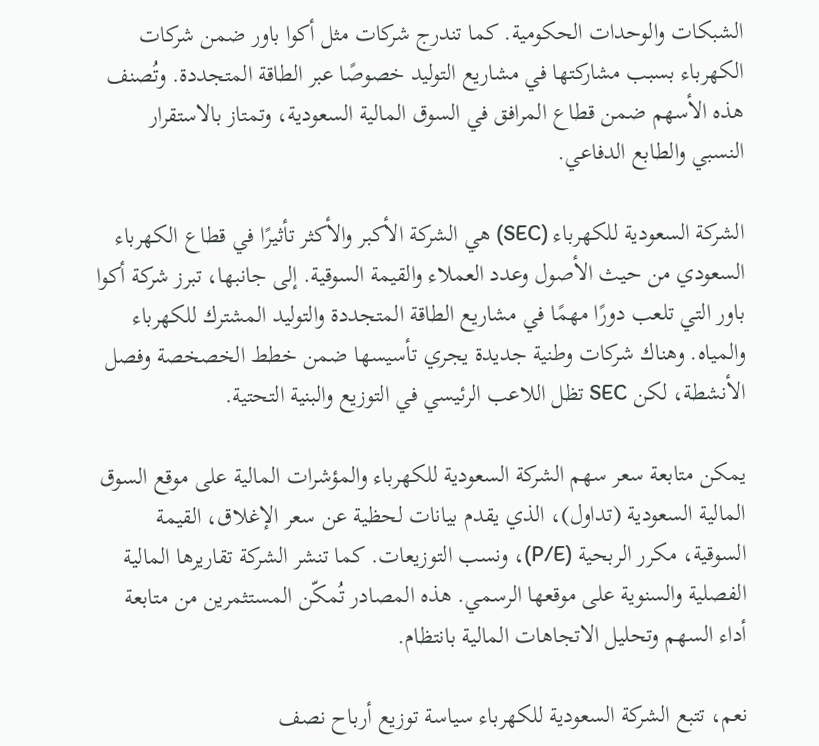الشبكات والوحدات الحكومية. كما تندرج شركات مثل أكوا باور ضمن شركات الكهرباء بسبب مشاركتها في مشاريع التوليد خصوصًا عبر الطاقة المتجددة. وتُصنف هذه الأسهم ضمن قطاع المرافق في السوق المالية السعودية، وتمتاز بالاستقرار النسبي والطابع الدفاعي.

الشركة السعودية للكهرباء (SEC) هي الشركة الأكبر والأكثر تأثيرًا في قطاع الكهرباء السعودي من حيث الأصول وعدد العملاء والقيمة السوقية. إلى جانبها، تبرز شركة أكوا باور التي تلعب دورًا مهمًا في مشاريع الطاقة المتجددة والتوليد المشترك للكهرباء والمياه. وهناك شركات وطنية جديدة يجري تأسيسها ضمن خطط الخصخصة وفصل الأنشطة، لكن SEC تظل اللاعب الرئيسي في التوزيع والبنية التحتية.

يمكن متابعة سعر سهم الشركة السعودية للكهرباء والمؤشرات المالية على موقع السوق المالية السعودية (تداول)، الذي يقدم بيانات لحظية عن سعر الإغلاق، القيمة السوقية، مكرر الربحية (P/E)، ونسب التوزيعات. كما تنشر الشركة تقاريرها المالية الفصلية والسنوية على موقعها الرسمي. هذه المصادر تُمكّن المستثمرين من متابعة أداء السهم وتحليل الاتجاهات المالية بانتظام.

نعم، تتبع الشركة السعودية للكهرباء سياسة توزيع أرباح نصف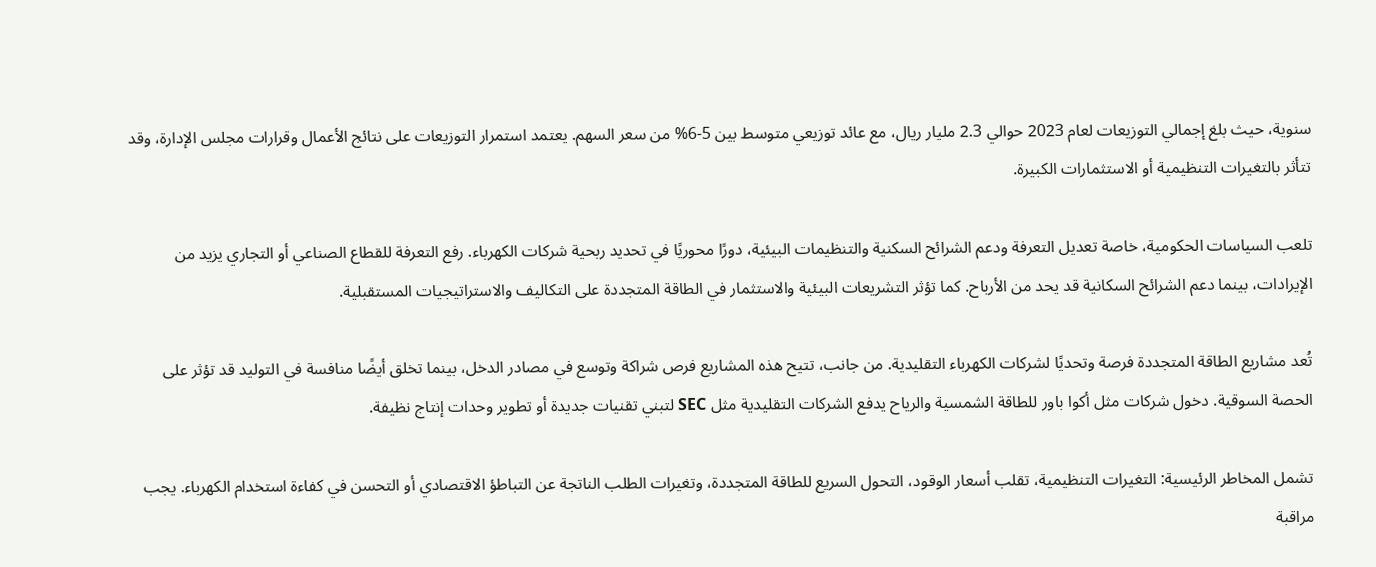سنوية، حيث بلغ إجمالي التوزيعات لعام 2023 حوالي 2.3 مليار ريال، مع عائد توزيعي متوسط بين 5-6% من سعر السهم. يعتمد استمرار التوزيعات على نتائج الأعمال وقرارات مجلس الإدارة، وقد تتأثر بالتغيرات التنظيمية أو الاستثمارات الكبيرة.

تلعب السياسات الحكومية، خاصة تعديل التعرفة ودعم الشرائح السكنية والتنظيمات البيئية، دورًا محوريًا في تحديد ربحية شركات الكهرباء. رفع التعرفة للقطاع الصناعي أو التجاري يزيد من الإيرادات، بينما دعم الشرائح السكانية قد يحد من الأرباح. كما تؤثر التشريعات البيئية والاستثمار في الطاقة المتجددة على التكاليف والاستراتيجيات المستقبلية.

تُعد مشاريع الطاقة المتجددة فرصة وتحديًا لشركات الكهرباء التقليدية. من جانب، تتيح هذه المشاريع فرص شراكة وتوسع في مصادر الدخل، بينما تخلق أيضًا منافسة في التوليد قد تؤثر على الحصة السوقية. دخول شركات مثل أكوا باور للطاقة الشمسية والرياح يدفع الشركات التقليدية مثل SEC لتبني تقنيات جديدة أو تطوير وحدات إنتاج نظيفة.

تشمل المخاطر الرئيسية: التغيرات التنظيمية، تقلب أسعار الوقود، التحول السريع للطاقة المتجددة، وتغيرات الطلب الناتجة عن التباطؤ الاقتصادي أو التحسن في كفاءة استخدام الكهرباء. يجب مراقبة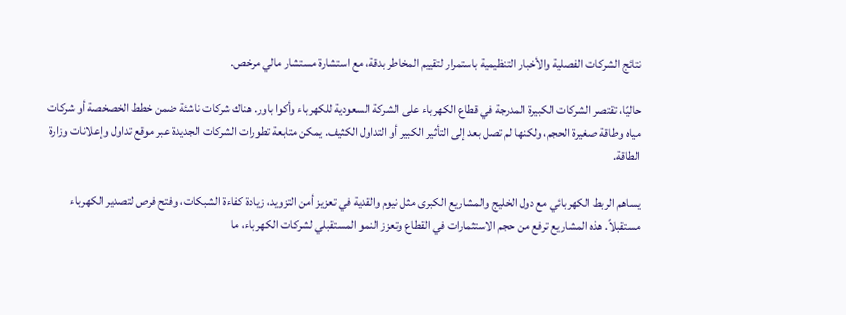نتائج الشركات الفصلية والأخبار التنظيمية باستمرار لتقييم المخاطر بدقة، مع استشارة مستشار مالي مرخص.

حاليًا، تقتصر الشركات الكبيرة المدرجة في قطاع الكهرباء على الشركة السعودية للكهرباء وأكوا باور. هناك شركات ناشئة ضمن خطط الخصخصة أو شركات مياه وطاقة صغيرة الحجم، ولكنها لم تصل بعد إلى التأثير الكبير أو التداول الكثيف. يمكن متابعة تطورات الشركات الجديدة عبر موقع تداول وإعلانات وزارة الطاقة.

يساهم الربط الكهربائي مع دول الخليج والمشاريع الكبرى مثل نيوم والقدية في تعزيز أمن التزويد، زيادة كفاءة الشبكات، وفتح فرص لتصدير الكهرباء مستقبلاً. هذه المشاريع ترفع من حجم الاستثمارات في القطاع وتعزز النمو المستقبلي لشركات الكهرباء، ما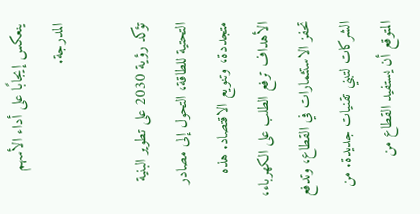ينعكس إيجابًا على أداء الأسهم المدرجة.

تؤكد رؤية 2030 على تطوير البنية التحتية للطاقة، التحول إلى مصادر متجددة، وتنويع الاقتصاد. هذه الأهداف ترفع الطلب على الكهرباء، تحفز الاستثمارات في القطاع، وتدفع الشركات لتبني تقنيات جديدة. من المتوقع أن يستفيد القطاع من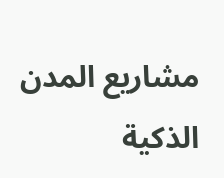مشاريع المدن الذكية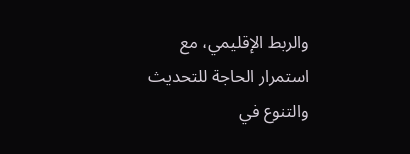والربط الإقليمي، مع استمرار الحاجة للتحديث والتنوع في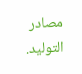مصادر التوليد.